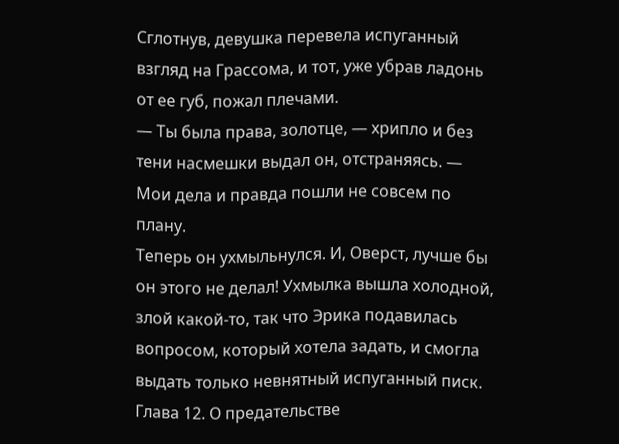Сглотнув, девушка перевела испуганный взгляд на Грассома, и тот, уже убрав ладонь от ее губ, пожал плечами.
— Ты была права, золотце, — хрипло и без тени насмешки выдал он, отстраняясь. — Мои дела и правда пошли не совсем по плану.
Теперь он ухмыльнулся. И, Оверст, лучше бы он этого не делал! Ухмылка вышла холодной, злой какой-то, так что Эрика подавилась вопросом, который хотела задать, и смогла выдать только невнятный испуганный писк.
Глава 12. О предательстве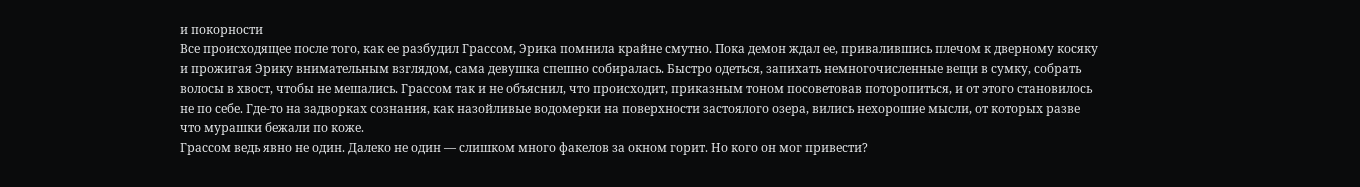и покорности
Все происходящее после того, как ее разбудил Грассом, Эрика помнила крайне смутно. Пока демон ждал ее, привалившись плечом к дверному косяку и прожигая Эрику внимательным взглядом, сама девушка спешно собиралась. Быстро одеться, запихать немногочисленные вещи в сумку, собрать волосы в хвост, чтобы не мешались. Грассом так и не объяснил, что происходит, приказным тоном посоветовав поторопиться, и от этого становилось не по себе. Где-то на задворках сознания, как назойливые водомерки на поверхности застоялого озера, вились нехорошие мысли, от которых разве что мурашки бежали по коже.
Грассом ведь явно не один. Далеко не один — слишком много факелов за окном горит. Но кого он мог привести?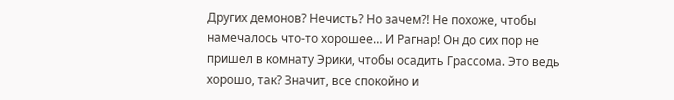Других демонов? Нечисть? Но зачем?! Не похоже, чтобы намечалось что-то хорошее… И Рагнар! Он до сих пор не пришел в комнату Эрики, чтобы осадить Грассома. Это ведь хорошо, так? Значит, все спокойно и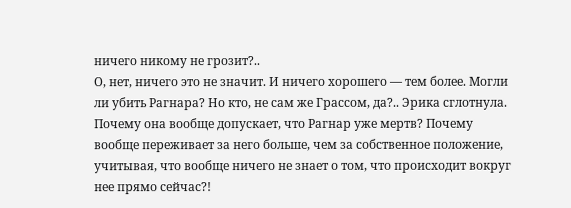ничего никому не грозит?..
О, нет, ничего это не значит. И ничего хорошего — тем более. Могли ли убить Рагнара? Но кто, не сам же Грассом, да?.. Эрика сглотнула. Почему она вообще допускает, что Рагнар уже мертв? Почему вообще переживает за него больше, чем за собственное положение, учитывая, что вообще ничего не знает о том, что происходит вокруг нее прямо сейчас?!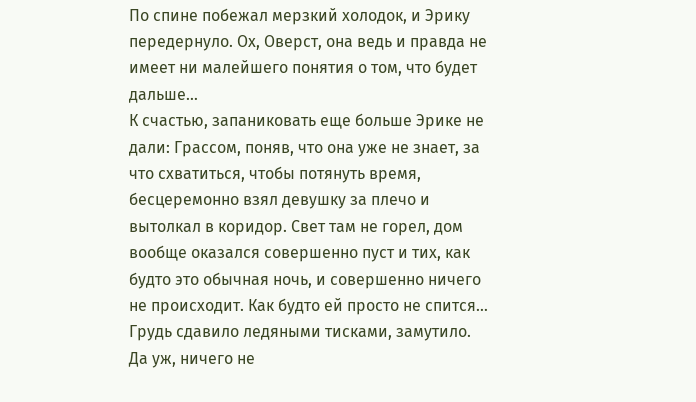По спине побежал мерзкий холодок, и Эрику передернуло. Ох, Оверст, она ведь и правда не имеет ни малейшего понятия о том, что будет дальше…
К счастью, запаниковать еще больше Эрике не дали: Грассом, поняв, что она уже не знает, за что схватиться, чтобы потянуть время, бесцеремонно взял девушку за плечо и вытолкал в коридор. Свет там не горел, дом вообще оказался совершенно пуст и тих, как будто это обычная ночь, и совершенно ничего не происходит. Как будто ей просто не спится…
Грудь сдавило ледяными тисками, замутило. Да уж, ничего не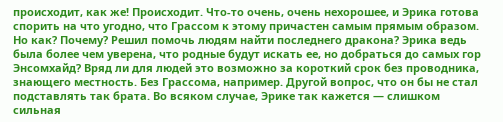происходит, как же! Происходит. Что-то очень, очень нехорошее, и Эрика готова спорить на что угодно, что Грассом к этому причастен самым прямым образом. Но как? Почему? Решил помочь людям найти последнего дракона? Эрика ведь была более чем уверена, что родные будут искать ее, но добраться до самых гор Энсомхайд? Вряд ли для людей это возможно за короткий срок без проводника, знающего местность. Без Грассома, например. Другой вопрос, что он бы не стал подставлять так брата. Во всяком случае, Эрике так кажется — слишком сильная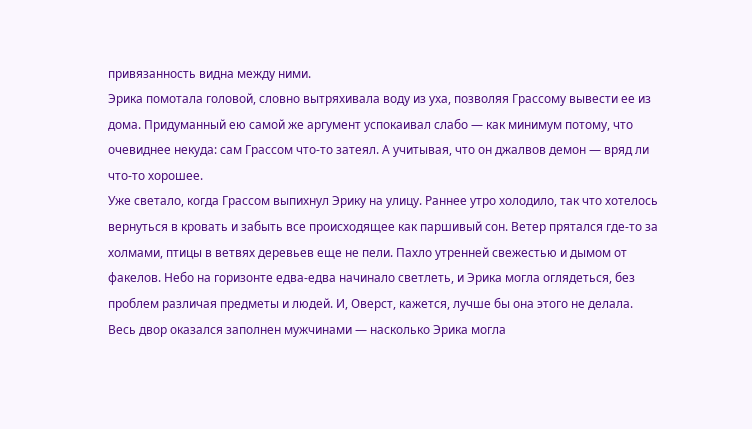привязанность видна между ними.
Эрика помотала головой, словно вытряхивала воду из уха, позволяя Грассому вывести ее из дома. Придуманный ею самой же аргумент успокаивал слабо — как минимум потому, что очевиднее некуда: сам Грассом что-то затеял. А учитывая, что он джалвов демон — вряд ли что-то хорошее.
Уже светало, когда Грассом выпихнул Эрику на улицу. Раннее утро холодило, так что хотелось вернуться в кровать и забыть все происходящее как паршивый сон. Ветер прятался где-то за холмами, птицы в ветвях деревьев еще не пели. Пахло утренней свежестью и дымом от факелов. Небо на горизонте едва-едва начинало светлеть, и Эрика могла оглядеться, без проблем различая предметы и людей. И, Оверст, кажется, лучше бы она этого не делала.
Весь двор оказался заполнен мужчинами — насколько Эрика могла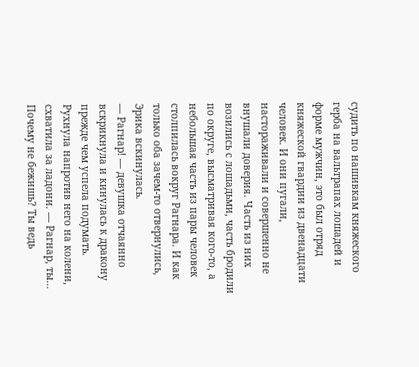судить по нашивкам княжеского герба на вальтрапах лошадей и форме мужчин, это был отряд княжеской гвардии из двенадцати человек. И они пугали, настораживали и совершенно не внушали доверия. Часть из них возились с лошадьми, часть бродили по округе, высматривая кого-то, а небольшая часть из пары человек столпилась вокруг Рагнара. И как только оба зачем-то отвернулись, Эрика вскинулась.
— Рагнар! — девушка отчаянно вскрикнула и кинулась к дракону прежде чем успела подумать. Рухнула напротив него на колени, схватила за ладони. — Рагнар, ты… Почему не бежишь? Ты ведь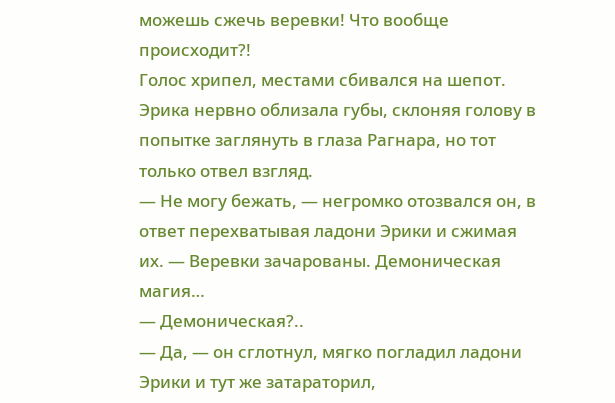можешь сжечь веревки! Что вообще происходит?!
Голос хрипел, местами сбивался на шепот. Эрика нервно облизала губы, склоняя голову в попытке заглянуть в глаза Рагнара, но тот только отвел взгляд.
— Не могу бежать, — негромко отозвался он, в ответ перехватывая ладони Эрики и сжимая их. — Веревки зачарованы. Демоническая магия…
— Демоническая?..
— Да, — он сглотнул, мягко погладил ладони Эрики и тут же затараторил,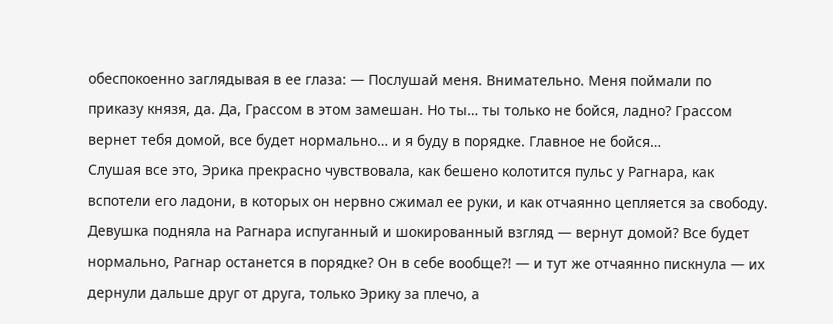обеспокоенно заглядывая в ее глаза: — Послушай меня. Внимательно. Меня поймали по приказу князя, да. Да, Грассом в этом замешан. Но ты… ты только не бойся, ладно? Грассом вернет тебя домой, все будет нормально… и я буду в порядке. Главное не бойся…
Слушая все это, Эрика прекрасно чувствовала, как бешено колотится пульс у Рагнара, как вспотели его ладони, в которых он нервно сжимал ее руки, и как отчаянно цепляется за свободу.
Девушка подняла на Рагнара испуганный и шокированный взгляд — вернут домой? Все будет нормально, Рагнар останется в порядке? Он в себе вообще?! — и тут же отчаянно пискнула — их дернули дальше друг от друга, только Эрику за плечо, а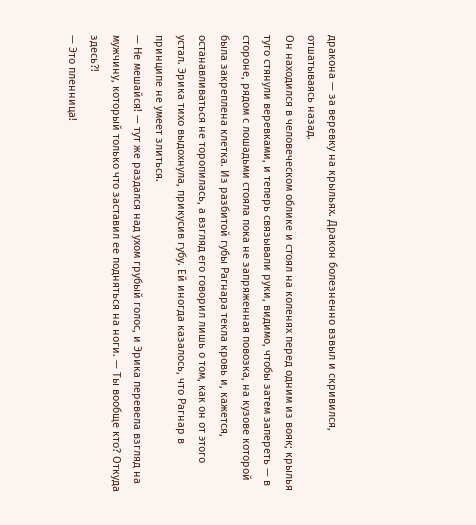дракона — за веревку на крыльях. Дракон болезненно взвыл и скривился, отшатываясь назад.
Он находился в человеческом облике и стоял на коленях перед одним из вояк; крылья туго стянули веревками, и теперь связывали руки, видимо, чтобы затем запереть — в стороне, рядом с лошадьми стояла пока не запряженная повозка, на кузове которой была закреплена клетка. Из разбитой губы Рагнара текла кровь и, кажется, останавливаться не торопилась, а взгляд его говорил лишь о том, как он от этого устал. Эрика тихо выдохнула, прикусив губу. Ей иногда казалось, что Рагнар в принципе не умеет злиться.
— Не мешайся! — тут же раздался над ухом грубый голос, и Эрика перевела взгляд на мужчину, который только что заставил ее подняться на ноги. — Ты вообще кто? Откуда здесь?!
— Это пленница!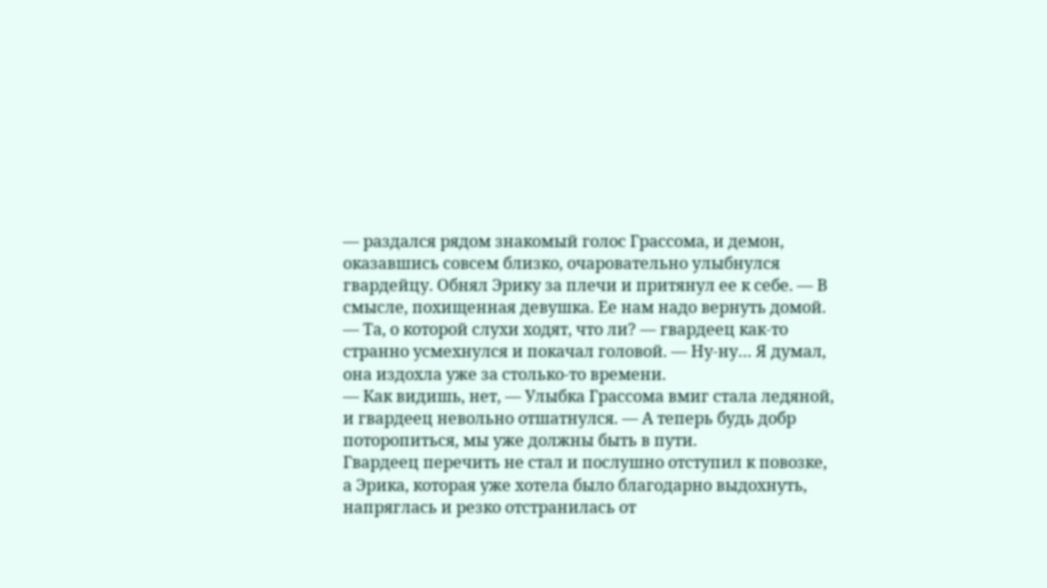— раздался рядом знакомый голос Грассома, и демон, оказавшись совсем близко, очаровательно улыбнулся гвардейцу. Обнял Эрику за плечи и притянул ее к себе. — В смысле, похищенная девушка. Ее нам надо вернуть домой.
— Та, о которой слухи ходят, что ли? — гвардеец как-то странно усмехнулся и покачал головой. — Ну-ну… Я думал, она издохла уже за столько-то времени.
— Как видишь, нет, — Улыбка Грассома вмиг стала ледяной, и гвардеец невольно отшатнулся. — А теперь будь добр поторопиться, мы уже должны быть в пути.
Гвардеец перечить не стал и послушно отступил к повозке, а Эрика, которая уже хотела было благодарно выдохнуть, напряглась и резко отстранилась от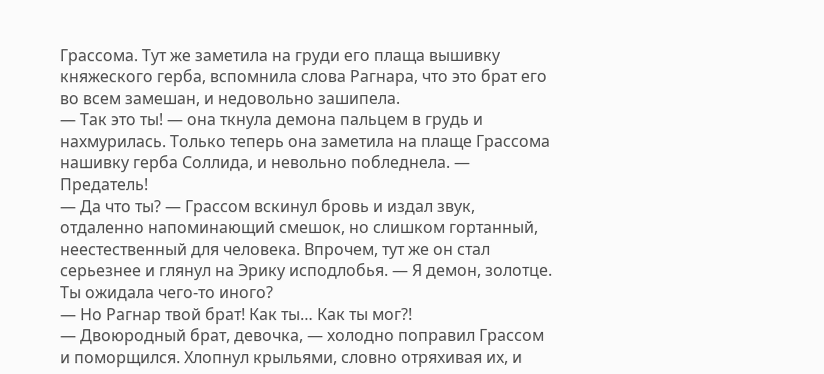Грассома. Тут же заметила на груди его плаща вышивку княжеского герба, вспомнила слова Рагнара, что это брат его во всем замешан, и недовольно зашипела.
— Так это ты! — она ткнула демона пальцем в грудь и нахмурилась. Только теперь она заметила на плаще Грассома нашивку герба Соллида, и невольно побледнела. — Предатель!
— Да что ты? — Грассом вскинул бровь и издал звук, отдаленно напоминающий смешок, но слишком гортанный, неестественный для человека. Впрочем, тут же он стал серьезнее и глянул на Эрику исподлобья. — Я демон, золотце. Ты ожидала чего-то иного?
— Но Рагнар твой брат! Как ты… Как ты мог?!
— Двоюродный брат, девочка, — холодно поправил Грассом и поморщился. Хлопнул крыльями, словно отряхивая их, и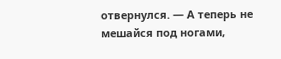отвернулся. — А теперь не мешайся под ногами,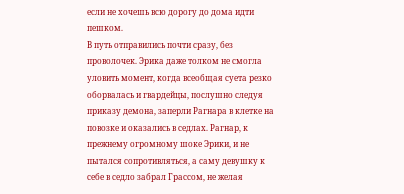если не хочешь всю дорогу до дома идти пешком.
В путь отправились почти сразу, без проволочек. Эрика даже толком не смогла уловить момент, когда всеобщая суета резко оборвалась и гвардейцы, послушно следуя приказу демона, заперли Рагнара в клетке на повозке и оказались в седлах. Рагнар, к прежнему огромному шоке Эрики, и не пытался сопротивляться, а саму девушку к себе в седло забрал Грассом, не желая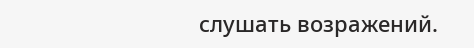слушать возражений.